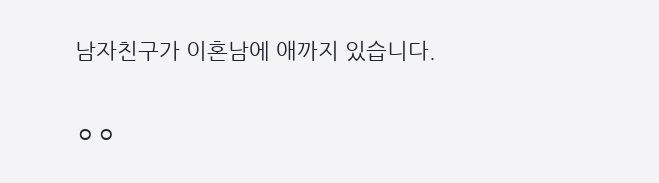남자친구가 이혼남에 애까지 있습니다.

ㅇㅇ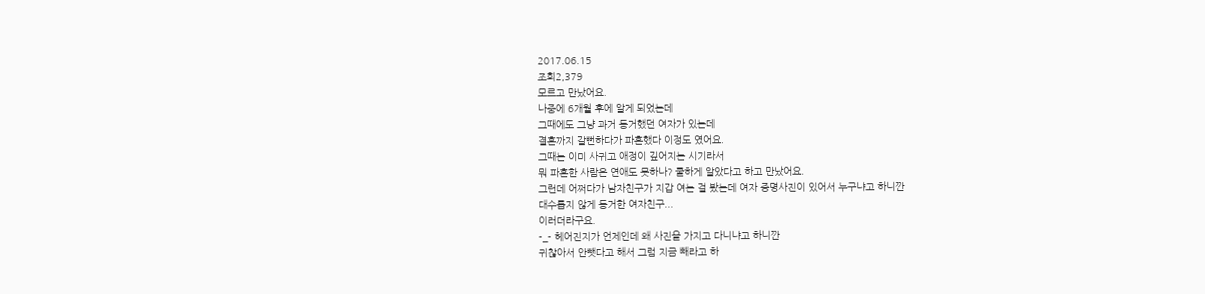2017.06.15
조회2,379
모르고 만났어요.
나중에 6개월 후에 알게 되었는데
그때에도 그냥 과거 동거했던 여자가 있는데
결혼까지 갈뻔하다가 파혼했다 이정도 였어요.
그때는 이미 사귀고 애정이 깊어지는 시기라서
뭐 파혼한 사람은 연애도 못하나? 쿨하게 알았다고 하고 만났어요.
그런데 어쩌다가 남자친구가 지갑 여는 걸 봤는데 여자 증명사진이 있어서 누구냐고 하니깐
대수롭지 않게 동거한 여자친구...
이러더라구요.
-_- 헤어진지가 언제인데 왜 사진을 가지고 다니냐고 하니깐
귀찮아서 안뺏다고 해서 그럼 지금 빼라고 하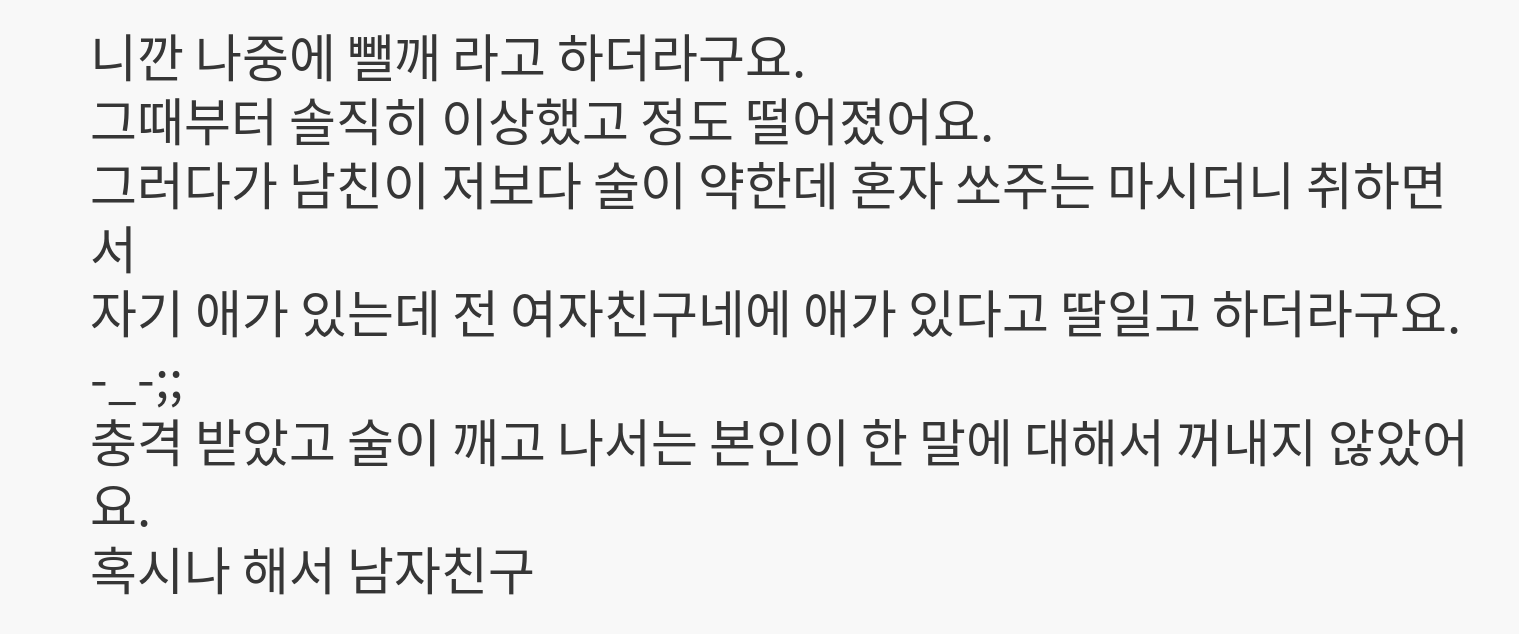니깐 나중에 뺄깨 라고 하더라구요.
그때부터 솔직히 이상했고 정도 떨어졌어요.
그러다가 남친이 저보다 술이 약한데 혼자 쏘주는 마시더니 취하면서
자기 애가 있는데 전 여자친구네에 애가 있다고 딸일고 하더라구요.
-_-;;
충격 받았고 술이 깨고 나서는 본인이 한 말에 대해서 꺼내지 않았어요.
혹시나 해서 남자친구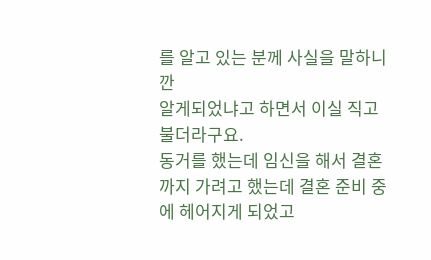를 알고 있는 분께 사실을 말하니깐
알게되었냐고 하면서 이실 직고 불더라구요.
동거를 했는데 임신을 해서 결혼까지 가려고 했는데 결혼 준비 중에 헤어지게 되었고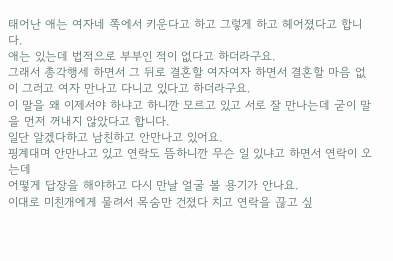태어난 애는 여자네 쪽에서 키운다고 하고 그렇게 하고 헤어졌다고 합니다.
애는 있는데 법적으로 부부인 적이 없다고 하더라구요.
그래서 총각행세 하면서 그 뒤로 결혼할 여자여자 하면서 결혼할 마음 없이 그러고 여자 만나고 다니고 있다고 하더라구요.
이 말을 왜 이제서야 하냐고 하니깐 모르고 있고 서로 잘 만나는데 굳이 말을 먼저 꺼내지 않았다고 합니다.
일단 알겠다하고 남친하고 안만나고 있어요.
핑계대며 안만나고 있고 연락도 뜸하니깐 무슨 일 있냐고 하면서 연락이 오는데
어떻게 답장을 해야하고 다시 만날 얼굴 볼 용기가 안나요.
이대로 미친개에게 물려서 목숨만 건졌다 치고 연락을 끊고 싶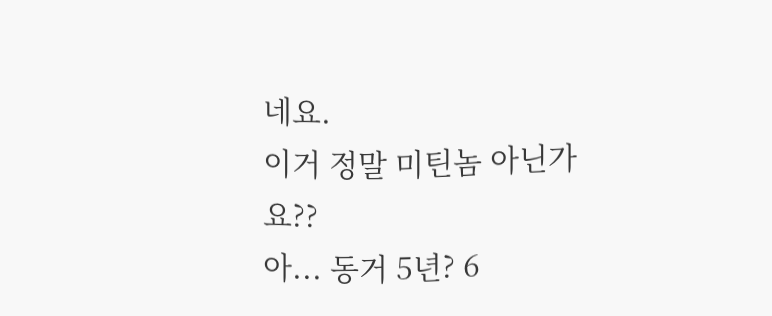네요.
이거 정말 미틴놈 아닌가요??
아... 동거 5년? 6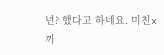년? 했다고 하네요. 미친x끼